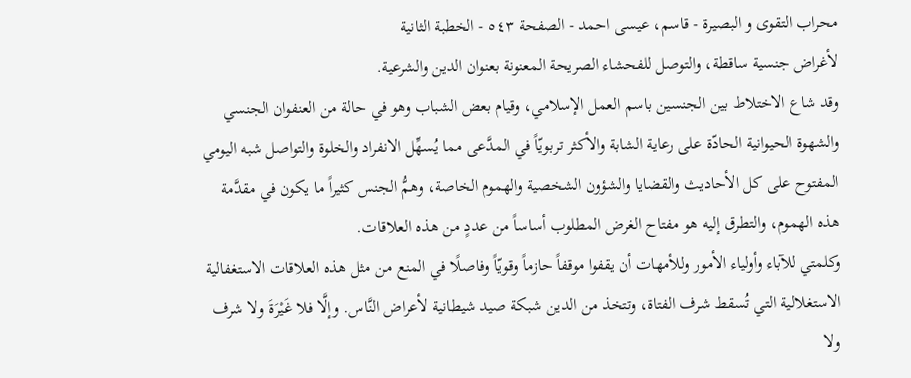محراب التقوى و البصيرة - قاسم، عيسى احمد - الصفحة ٥٤٣ - الخطبة الثانية
لأغراض جنسية ساقطة، والتوصل للفحشاء الصريحة المعنونة بعنوان الدين والشرعية.
وقد شاع الاختلاط بين الجنسين باسم العمل الإسلامي، وقيام بعض الشباب وهو في حالة من العنفوان الجنسي والشهوة الحيوانية الحادّة على رعاية الشابة والأكثر تربويّاً في المدَّعى مما يُسهِّل الانفراد والخلوة والتواصل شبه اليومي المفتوح على كل الأحاديث والقضايا والشؤون الشخصية والهموم الخاصة، وهمُّ الجنس كثيراً ما يكون في مقدَّمة هذه الهموم، والتطرق إليه هو مفتاح الغرض المطلوب أساساً من عددٍ من هذه العلاقات.
وكلمتي للآباء وأولياء الأمور وللأمهات أن يقفوا موقفاً حازماً وقويّاً وفاصلًا في المنع من مثل هذه العلاقات الاستغفالية الاستغلالية التي تُسقط شرف الفتاة، وتتخذ من الدين شبكة صيد شيطانية لأعراض النَّاس. وإلَّا فلا غَيْرَةَ ولا شرف ولا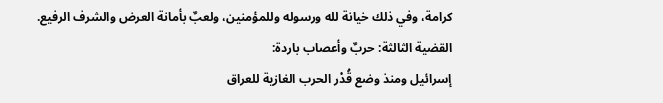كرامة، وفي ذلك خيانة لله ورسوله وللمؤمنين، ولعبٌ بأمانة العرض والشرف الرفيع.
القضية الثالثة: حربٌ وأعصاب باردة:
إسرائيل ومنذ وضع قُدْر الحرب الغازية للعراق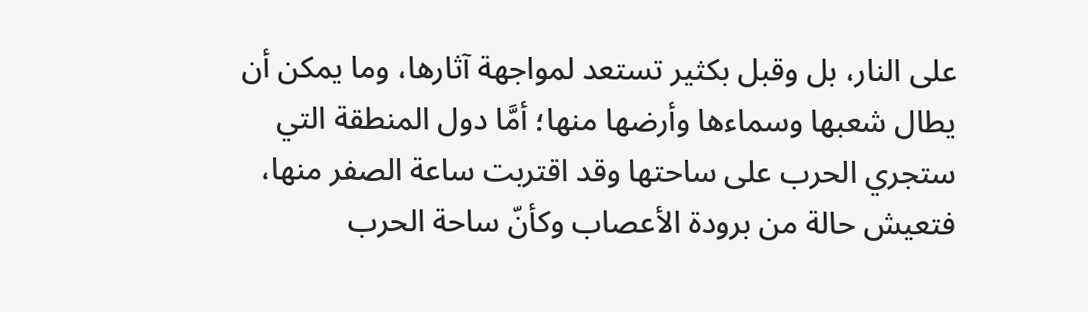على النار، بل وقبل بكثير تستعد لمواجهة آثارها، وما يمكن أن يطال شعبها وسماءها وأرضها منها؛ أمَّا دول المنطقة التي ستجري الحرب على ساحتها وقد اقتربت ساعة الصفر منها، فتعيش حالة من برودة الأعصاب وكأنّ ساحة الحرب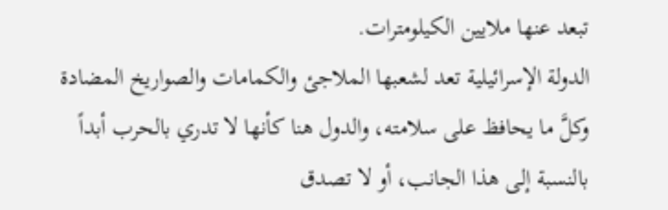تبعد عنها ملايين الكيلومترات.
الدولة الإسرائيلية تعد لشعبها الملاجئ والكمامات والصواريخ المضادة وكلَّ ما يحافظ على سلامته، والدول هنا كأنها لا تدري بالحرب أبداً بالنسبة إلى هذا الجانب، أو لا تصدق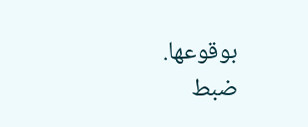بوقوعها.
ضبط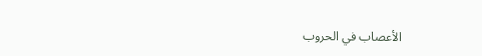الأعصاب في الحروب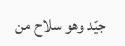جيّد وهو سلاح من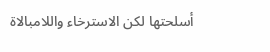أسلحتها لكن الاسترخاء واللامبالاة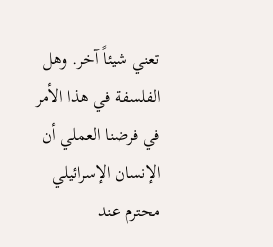تعني شيئاً آخر. وهل الفلسفة في هذا الأمر في فرضنا العملي أن الإنسان الإسرائيلي محترم عند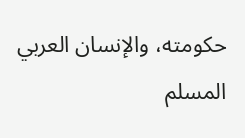حكومته، والإنسان العربي المسلم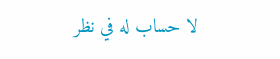لا حساب له في نظر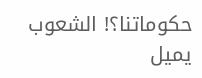حكوماتنا؟! الشعوب يميل